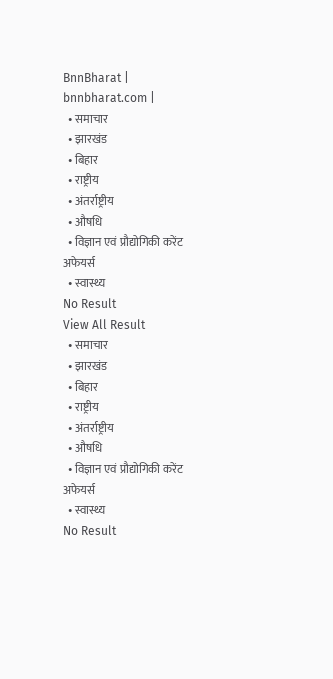BnnBharat | bnnbharat.com |
  • समाचार
  • झारखंड
  • बिहार
  • राष्ट्रीय
  • अंतर्राष्ट्रीय
  • औषधि
  • विज्ञान एवं प्रौद्योगिकी करेंट अफेयर्स
  • स्वास्थ्य
No Result
View All Result
  • समाचार
  • झारखंड
  • बिहार
  • राष्ट्रीय
  • अंतर्राष्ट्रीय
  • औषधि
  • विज्ञान एवं प्रौद्योगिकी करेंट अफेयर्स
  • स्वास्थ्य
No Result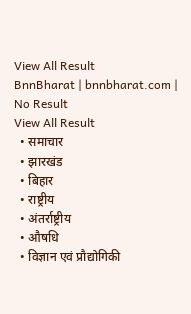View All Result
BnnBharat | bnnbharat.com |
No Result
View All Result
  • समाचार
  • झारखंड
  • बिहार
  • राष्ट्रीय
  • अंतर्राष्ट्रीय
  • औषधि
  • विज्ञान एवं प्रौद्योगिकी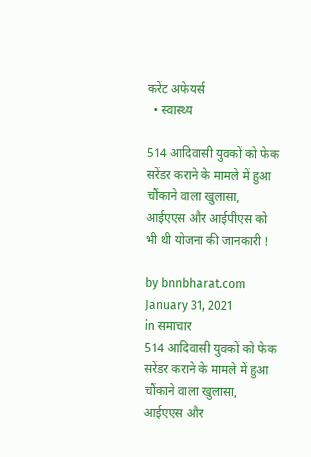करेंट अफेयर्स
  • स्वास्थ्य

514 आदिवासी युवकों को फेक सरेंडर कराने के मामले में हुआ चौंकाने वाला खुलासा, आईएएस और आईपीएस को भी थी योजना की जानकारी !

by bnnbharat.com
January 31, 2021
in समाचार
514 आदिवासी युवकों को फेक सरेंडर कराने के मामले में हुआ चौंकाने वाला खुलासा, आईएएस और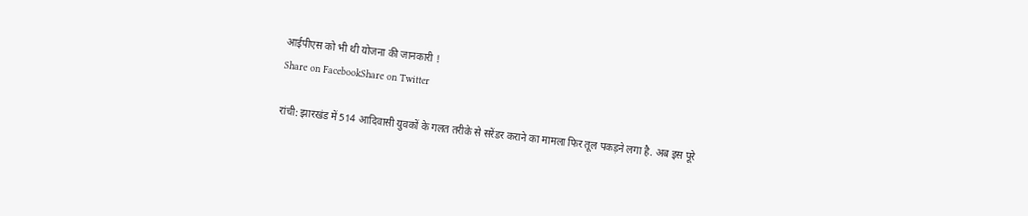आईपीएस को भी थी योजना की जानकारी !
Share on FacebookShare on Twitter

रांची: झारखंड में 514 आदिवासी युवकों के गलत तरीके से सरेंडर कराने का मामला फिर तूल पकड़ने लगा है. अब इस पूरे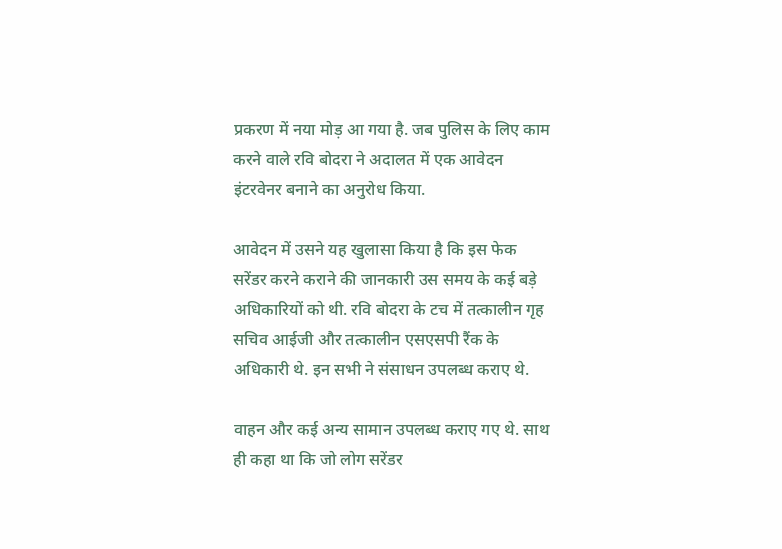प्रकरण में नया मोड़ आ गया है. जब पुलिस के लिए काम करने वाले रवि बोदरा ने अदालत में एक आवेदन इंटरवेनर बनाने का अनुरोध किया.

आवेदन में उसने यह खुलासा किया है कि इस फेक सरेंडर करने कराने की जानकारी उस समय के कई बड़े अधिकारियों को थी. रवि बोदरा के टच में तत्कालीन गृह सचिव आईजी और तत्कालीन एसएसपी रैंक के अधिकारी थे. इन सभी ने संसाधन उपलब्ध कराए थे.

वाहन और कई अन्य सामान उपलब्ध कराए गए थे. साथ ही कहा था कि जो लोग सरेंडर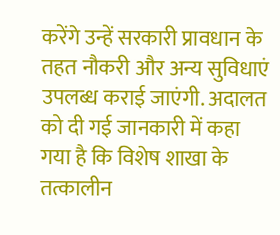करेंगे उन्हें सरकारी प्रावधान के तहत नौकरी और अन्य सुविधाएं उपलब्ध कराई जाएंगी. अदालत को दी गई जानकारी में कहा गया है कि विशेष शाखा के तत्कालीन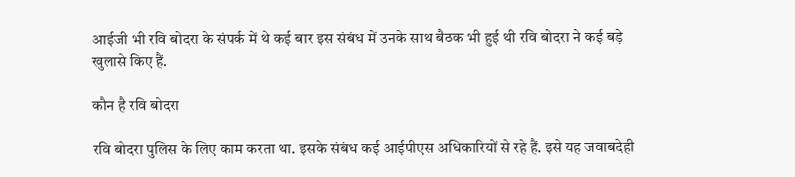आईजी भी रवि बोदरा के संपर्क में थे कई बार इस संबंध में उनके साथ बैठक भी हुई थी रवि बोदरा ने कई बड़े खुलासे किए हैं.

कौन है रवि बोदरा

रवि बोदरा पुलिस के लिए काम करता था. इसके संबंध कई आईपीएस अधिकारियों से रहे हैं. इसे यह जवाबदेही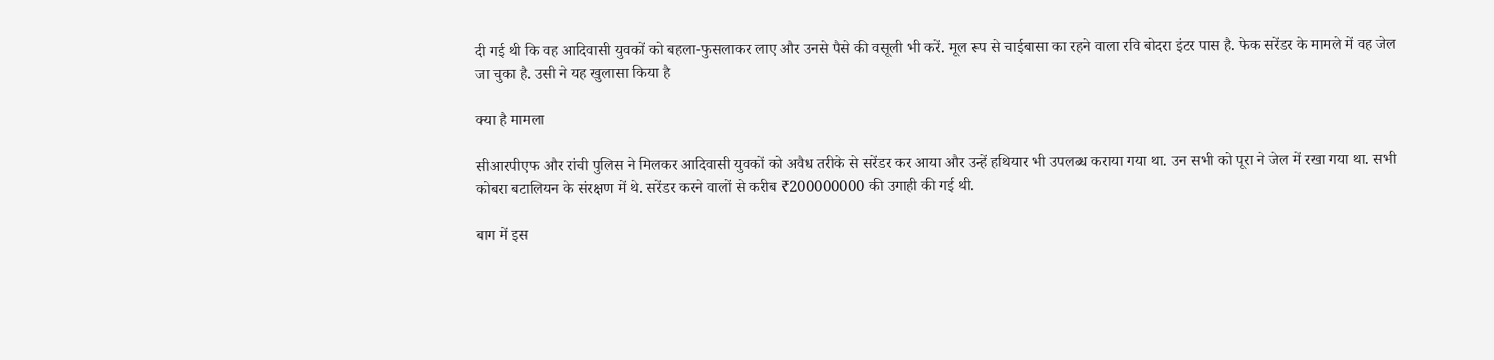दी गई थी कि वह आदिवासी युवकों को बहला-फुसलाकर लाए और उनसे पैसे की वसूली भी करें. मूल रूप से चाईबासा का रहने वाला रवि बोदरा इंटर पास है. फेक सरेंडर के मामले में वह जेल जा चुका है. उसी ने यह खुलासा किया है

क्या है मामला

सीआरपीएफ और रांची पुलिस ने मिलकर आदिवासी युवकों को अवैध तरीके से सरेंडर कर आया और उन्हें हथियार भी उपलब्ध कराया गया था. उन सभी को पूरा ने जेल में रखा गया था. सभी कोबरा बटालियन के संरक्षण में थे. सरेंडर करने वालों से करीब ₹200000000 की उगाही की गई थी.

बाग में इस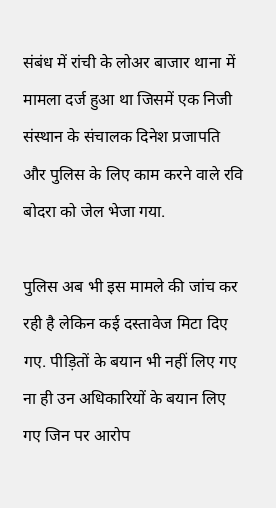संबंध में रांची के लोअर बाजार थाना में मामला दर्ज हुआ था जिसमें एक निजी संस्थान के संचालक दिनेश प्रजापति और पुलिस के लिए काम करने वाले रवि बोदरा को जेल भेजा गया.

पुलिस अब भी इस मामले की जांच कर रही है लेकिन कई दस्तावेज मिटा दिए गए. पीड़ितों के बयान भी नहीं लिए गए ना ही उन अधिकारियों के बयान लिए गए जिन पर आरोप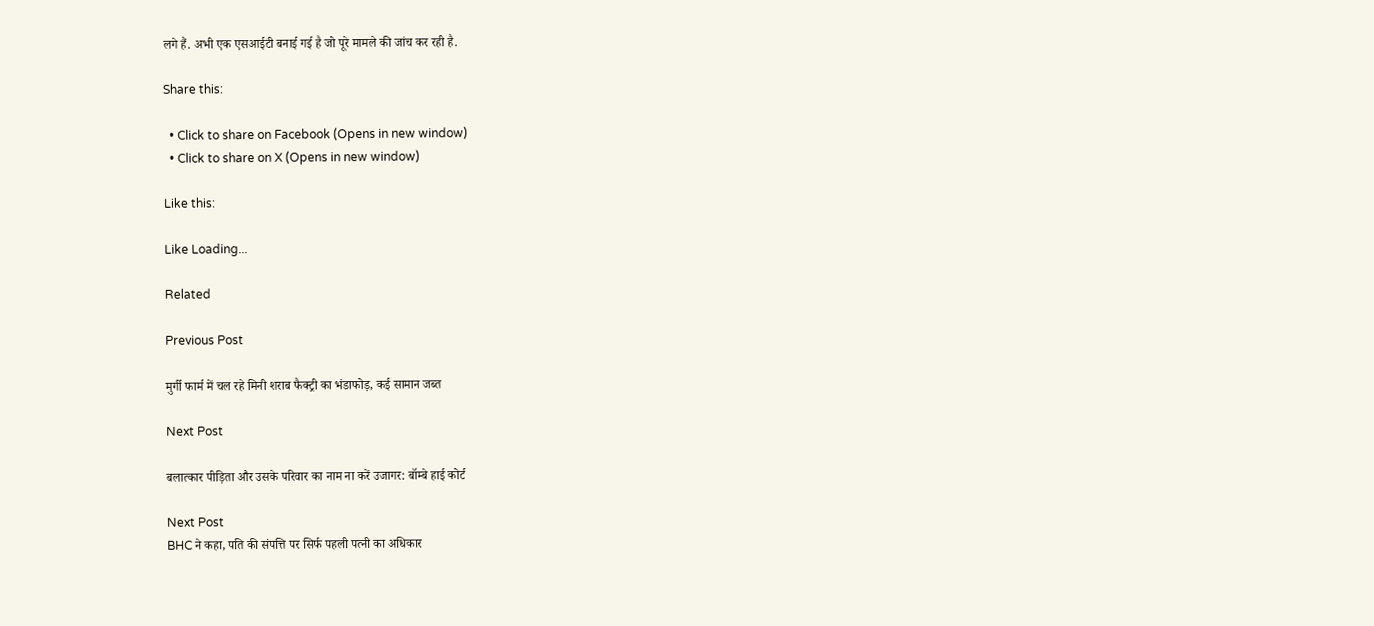लगे हैं. अभी एक एसआईटी बनाई गई है जो पूरे मामले की जांच कर रही है.

Share this:

  • Click to share on Facebook (Opens in new window)
  • Click to share on X (Opens in new window)

Like this:

Like Loading...

Related

Previous Post

मुर्गी फार्म में चल रहे मिनी शराब फैक्ट्री का भंडाफोड़, कई सामान जब्त

Next Post

बलात्कार पीड़िता और उसके परिवार का नाम ना करें उजागर: बॉम्बे हाई कोर्ट

Next Post
BHC ने कहा, पति की संपत्ति पर सिर्फ पहली पत्नी का अधिकार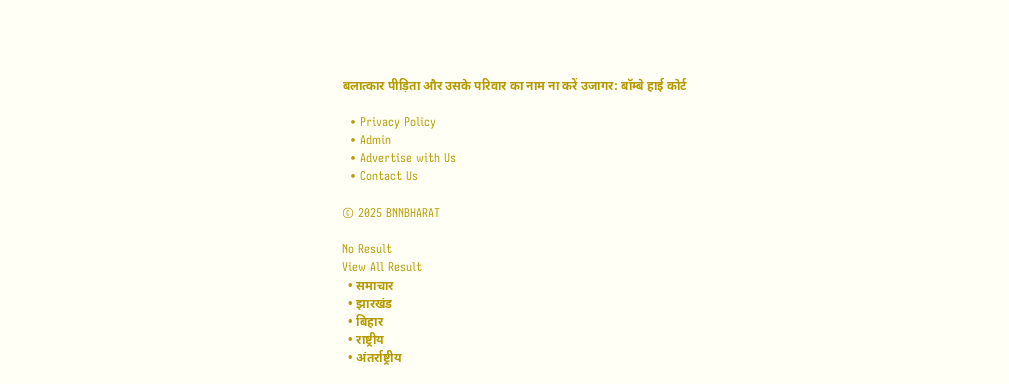बलात्कार पीड़िता और उसके परिवार का नाम ना करें उजागर: बॉम्बे हाई कोर्ट

  • Privacy Policy
  • Admin
  • Advertise with Us
  • Contact Us

© 2025 BNNBHARAT

No Result
View All Result
  • समाचार
  • झारखंड
  • बिहार
  • राष्ट्रीय
  • अंतर्राष्ट्रीय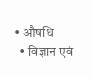• औषधि
  • विज्ञान एवं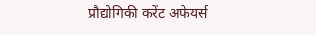प्रौद्योगिकी करेंट अफेयर्स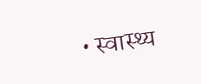• स्वास्थ्य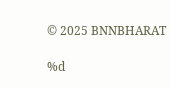© 2025 BNNBHARAT

%d